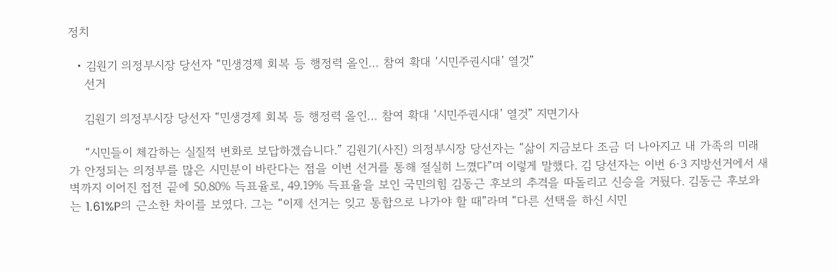정치

  • 김원기 의정부시장 당선자 “민생경제 회복 등 행정력 올인… 참여 확대 ‘시민주권시대’ 열것”
    선거

    김원기 의정부시장 당선자 “민생경제 회복 등 행정력 올인… 참여 확대 ‘시민주권시대’ 열것” 지면기사

    “시민들이 체감하는 실질적 변화로 보답하겠습니다.” 김원기(사진) 의정부시장 당선자는 “삶이 지금보다 조금 더 나아지고 내 가족의 미래가 안정되는 의정부를 많은 시민분이 바란다는 점을 이번 선거를 통해 절실히 느꼈다”며 이렇게 말했다. 김 당선자는 이번 6·3 지방선거에서 새벽까지 이어진 접전 끝에 50.80% 득표율로, 49.19% 득표율을 보인 국민의힘 김동근 후보의 추격을 따돌리고 신승을 거뒀다. 김동근 후보와는 1.61%P의 근소한 차이를 보였다. 그는 “이제 선거는 잊고 통합으로 나가야 할 때”라며 “다른 선택을 하신 시민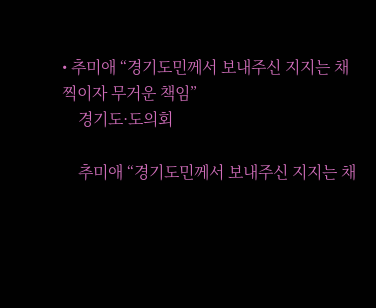• 추미애 “경기도민께서 보내주신 지지는 채찍이자 무거운 책임”
    경기도·도의회

    추미애 “경기도민께서 보내주신 지지는 채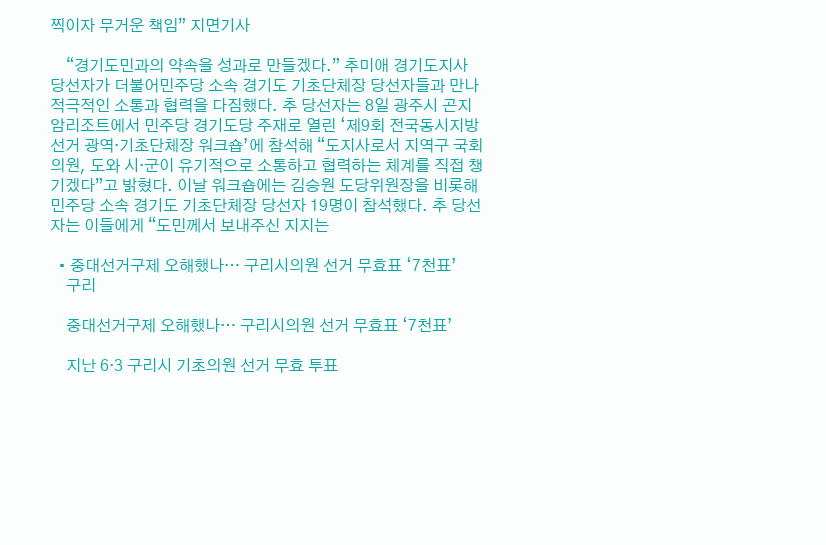찍이자 무거운 책임” 지면기사

    “경기도민과의 약속을 성과로 만들겠다.” 추미애 경기도지사 당선자가 더불어민주당 소속 경기도 기초단체장 당선자들과 만나 적극적인 소통과 협력을 다짐했다. 추 당선자는 8일 광주시 곤지암리조트에서 민주당 경기도당 주재로 열린 ‘제9회 전국동시지방선거 광역·기초단체장 워크숍’에 참석해 “도지사로서 지역구 국회의원, 도와 시·군이 유기적으로 소통하고 협력하는 체계를 직접 챙기겠다”고 밝혔다. 이날 워크숍에는 김승원 도당위원장을 비롯해 민주당 소속 경기도 기초단체장 당선자 19명이 참석했다. 추 당선자는 이들에게 “도민께서 보내주신 지지는

  • 중대선거구제 오해했나… 구리시의원 선거 무효표 ‘7천표’
    구리

    중대선거구제 오해했나… 구리시의원 선거 무효표 ‘7천표’

    지난 6·3 구리시 기초의원 선거 무효 투표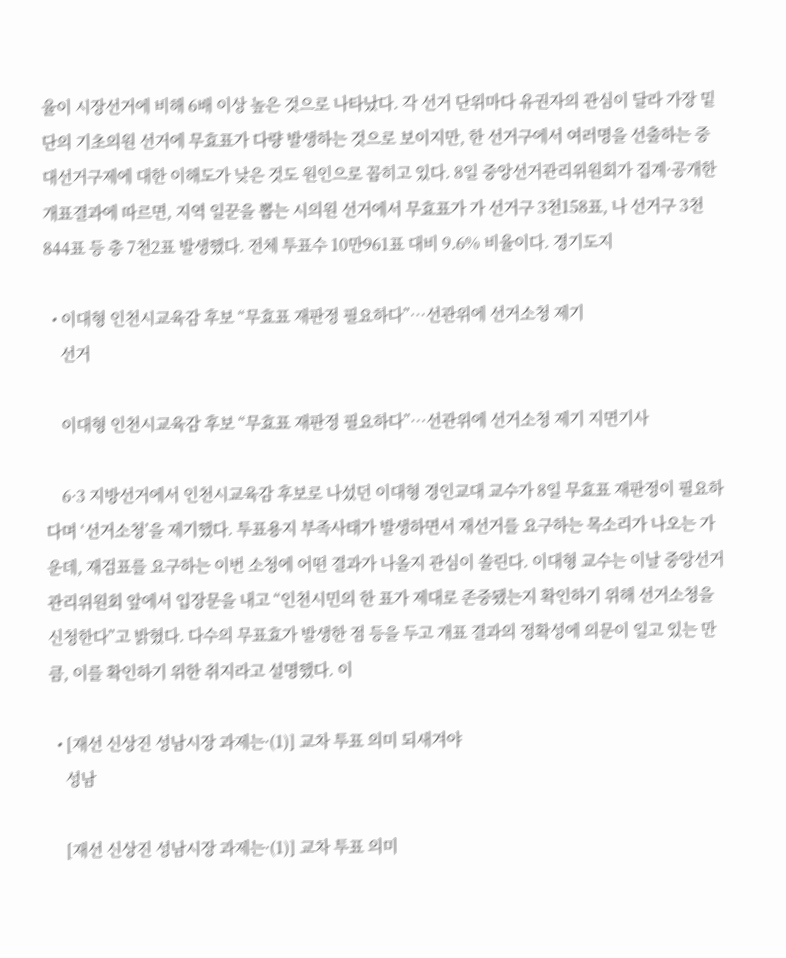율이 시장선거에 비해 6배 이상 높은 것으로 나타났다. 각 선거 단위마다 유권자의 관심이 달라 가장 밑단의 기초의원 선거에 무효표가 다량 발생하는 것으로 보이지만, 한 선거구에서 여러명을 선출하는 중대선거구제에 대한 이해도가 낮은 것도 원인으로 꼽히고 있다. 8일 중앙선거관리위원회가 집계·공개한 개표결과에 따르면, 지역 일꾼을 뽑는 시의원 선거에서 무효표가 가 선거구 3천158표, 나 선거구 3천844표 등 총 7천2표 발생했다. 전체 투표수 10만961표 대비 9.6% 비율이다. 경기도지

  • 이대형 인천시교육감 후보 “무효표 재판정 필요하다”…선관위에 선거소청 제기
    선거

    이대형 인천시교육감 후보 “무효표 재판정 필요하다”…선관위에 선거소청 제기 지면기사

    6·3 지방선거에서 인천시교육감 후보로 나섰던 이대형 경인교대 교수가 8일 무효표 재판정이 필요하다며 ‘선거소청’을 제기했다. 투표용지 부족사태가 발생하면서 재선거를 요구하는 목소리가 나오는 가운데, 재검표를 요구하는 이번 소청에 어떤 결과가 나올지 관심이 쏠린다. 이대형 교수는 이날 중앙선거관리위원회 앞에서 입장문을 내고 “인천시민의 한 표가 제대로 존중됐는지 확인하기 위해 선거소청을 신청한다”고 밝혔다. 다수의 무표효가 발생한 점 등을 두고 개표 결과의 정확성에 의문이 일고 있는 만큼, 이를 확인하기 위한 취지라고 설명했다. 이

  • [재선 신상진 성남시장 과제는·(1)] 교차 투표 의미 되새겨야
    성남

    [재선 신상진 성남시장 과제는·(1)] 교차 투표 의미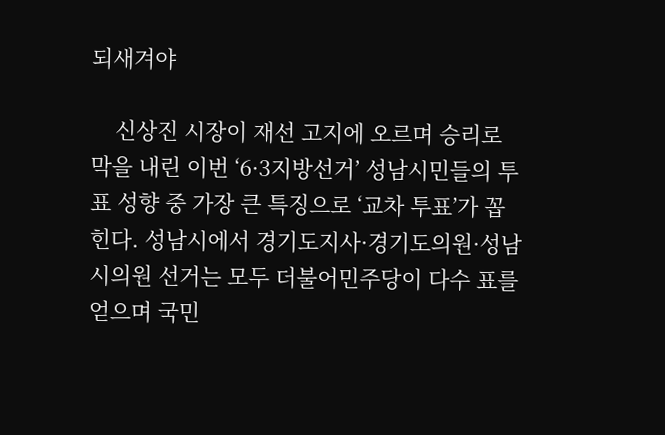되새겨야

    신상진 시장이 재선 고지에 오르며 승리로 막을 내린 이번 ‘6·3지방선거’ 성남시민들의 투표 성향 중 가장 큰 특징으로 ‘교차 투표’가 꼽힌다. 성남시에서 경기도지사·경기도의원·성남시의원 선거는 모두 더불어민주당이 다수 표를 얻으며 국민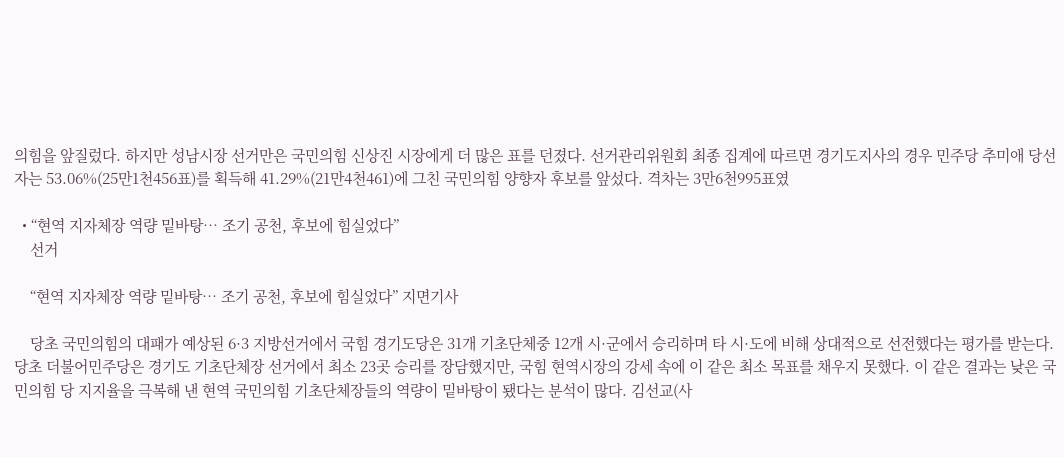의힘을 앞질렀다. 하지만 성남시장 선거만은 국민의힘 신상진 시장에게 더 많은 표를 던졌다. 선거관리위원회 최종 집계에 따르면 경기도지사의 경우 민주당 추미애 당선자는 53.06%(25만1천456표)를 획득해 41.29%(21만4천461)에 그친 국민의힘 양향자 후보를 앞섰다. 격차는 3만6천995표였

  • “현역 지자체장 역량 밑바탕… 조기 공천, 후보에 힘실었다”
    선거

    “현역 지자체장 역량 밑바탕… 조기 공천, 후보에 힘실었다” 지면기사

    당초 국민의힘의 대패가 예상된 6·3 지방선거에서 국힘 경기도당은 31개 기초단체중 12개 시·군에서 승리하며 타 시·도에 비해 상대적으로 선전했다는 평가를 받는다. 당초 더불어민주당은 경기도 기초단체장 선거에서 최소 23곳 승리를 장담했지만, 국힘 현역시장의 강세 속에 이 같은 최소 목표를 채우지 못했다. 이 같은 결과는 낮은 국민의힘 당 지지율을 극복해 낸 현역 국민의힘 기초단체장들의 역량이 밑바탕이 됐다는 분석이 많다. 김선교(사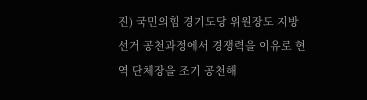진) 국민의힘 경기도당 위원장도 지방선거 공천과정에서 경쟁력을 이유로 현역 단체장을 조기 공천해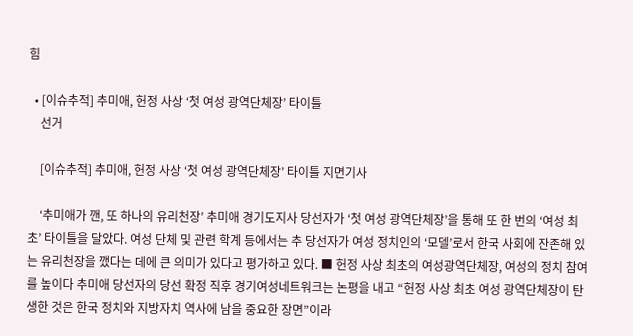힘

  • [이슈추적] 추미애, 헌정 사상 ‘첫 여성 광역단체장’ 타이틀
    선거

    [이슈추적] 추미애, 헌정 사상 ‘첫 여성 광역단체장’ 타이틀 지면기사

    ‘추미애가 깬, 또 하나의 유리천장’ 추미애 경기도지사 당선자가 ‘첫 여성 광역단체장’을 통해 또 한 번의 ‘여성 최초’ 타이틀을 달았다. 여성 단체 및 관련 학계 등에서는 추 당선자가 여성 정치인의 ‘모델’로서 한국 사회에 잔존해 있는 유리천장을 깼다는 데에 큰 의미가 있다고 평가하고 있다. ■ 헌정 사상 최초의 여성광역단체장, 여성의 정치 참여를 높이다 추미애 당선자의 당선 확정 직후 경기여성네트워크는 논평을 내고 “헌정 사상 최초 여성 광역단체장이 탄생한 것은 한국 정치와 지방자치 역사에 남을 중요한 장면”이라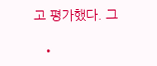고 평가했다. 그

  •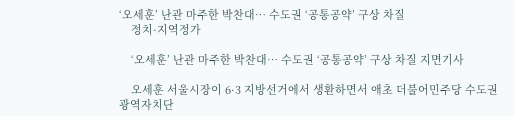‘오세훈’ 난관 마주한 박찬대… 수도권 ‘공통공약’ 구상 차질
    정치·지역정가

    ‘오세훈’ 난관 마주한 박찬대… 수도권 ‘공통공약’ 구상 차질 지면기사

    오세훈 서울시장이 6·3 지방선거에서 생환하면서 애초 더불어민주당 수도권 광역자치단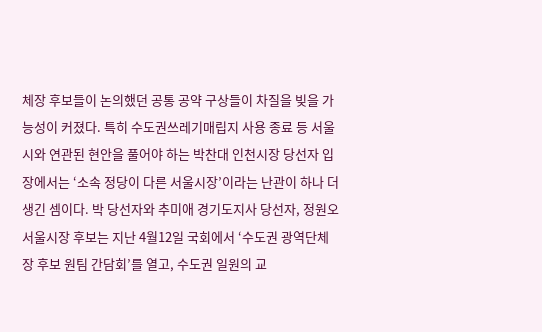체장 후보들이 논의했던 공통 공약 구상들이 차질을 빚을 가능성이 커졌다. 특히 수도권쓰레기매립지 사용 종료 등 서울시와 연관된 현안을 풀어야 하는 박찬대 인천시장 당선자 입장에서는 ‘소속 정당이 다른 서울시장’이라는 난관이 하나 더 생긴 셈이다. 박 당선자와 추미애 경기도지사 당선자, 정원오 서울시장 후보는 지난 4월12일 국회에서 ‘수도권 광역단체장 후보 원팀 간담회’를 열고, 수도권 일원의 교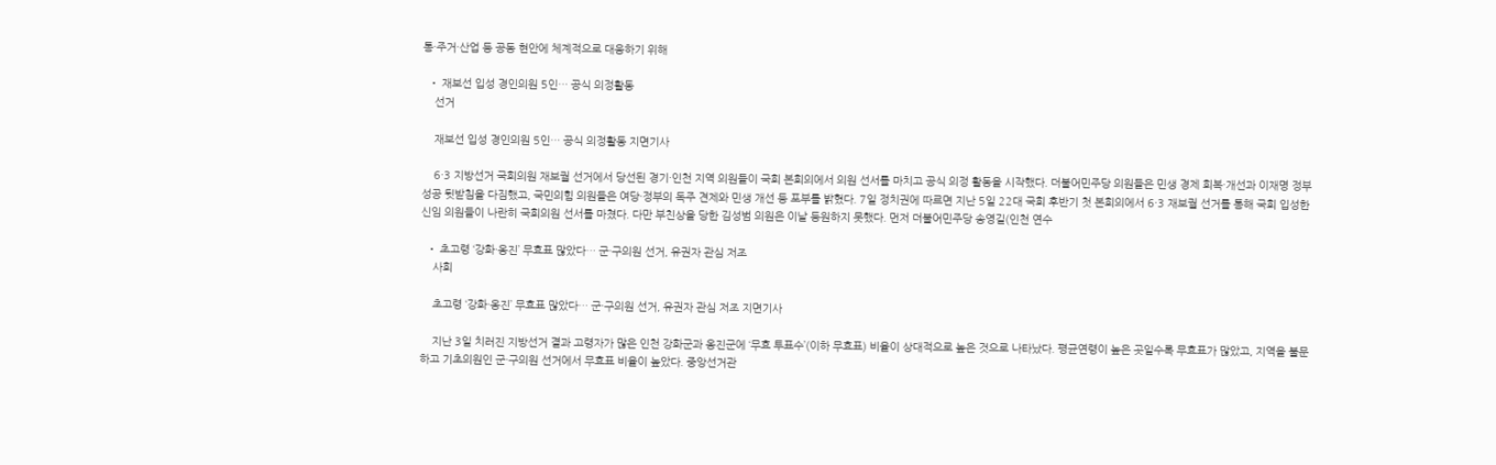통·주거·산업 등 공동 현안에 체계적으로 대응하기 위해

  • 재보선 입성 경인의원 5인… 공식 의정활동
    선거

    재보선 입성 경인의원 5인… 공식 의정활동 지면기사

    6·3 지방선거 국회의원 재보궐 선거에서 당선된 경기·인천 지역 의원들이 국회 본회의에서 의원 선서를 마치고 공식 의정 활동을 시작했다. 더불어민주당 의원들은 민생 경제 회복·개선과 이재명 정부 성공 뒷받침을 다짐했고, 국민의힘 의원들은 여당·정부의 독주 견제와 민생 개선 등 포부를 밝혔다. 7일 정치권에 따르면 지난 5일 22대 국회 후반기 첫 본회의에서 6·3 재보궐 선거를 통해 국회 입성한 신임 의원들이 나란히 국회의원 선서를 마쳤다. 다만 부친상을 당한 김성범 의원은 이날 등원하지 못했다. 먼저 더불어민주당 송영길(인천 연수

  • 초고령 ‘강화·옹진’ 무효표 많았다… 군·구의원 선거, 유권자 관심 저조
    사회

    초고령 ‘강화·옹진’ 무효표 많았다… 군·구의원 선거, 유권자 관심 저조 지면기사

    지난 3일 치러진 지방선거 결과 고령자가 많은 인천 강화군과 옹진군에 ‘무효 투표수’(이하 무효표) 비율이 상대적으로 높은 것으로 나타났다. 평균연령이 높은 곳일수록 무효표가 많았고, 지역을 불문하고 기초의원인 군·구의원 선거에서 무효표 비율이 높았다. 중앙선거관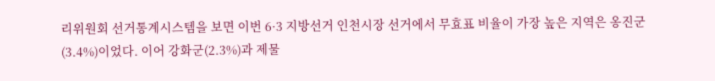리위원회 선거통계시스템을 보면 이번 6·3 지방선거 인천시장 선거에서 무효표 비율이 가장 높은 지역은 옹진군(3.4%)이었다. 이어 강화군(2.3%)과 제물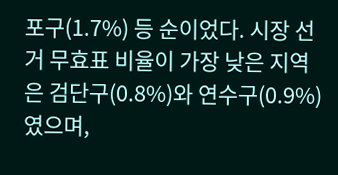포구(1.7%) 등 순이었다. 시장 선거 무효표 비율이 가장 낮은 지역은 검단구(0.8%)와 연수구(0.9%)였으며,